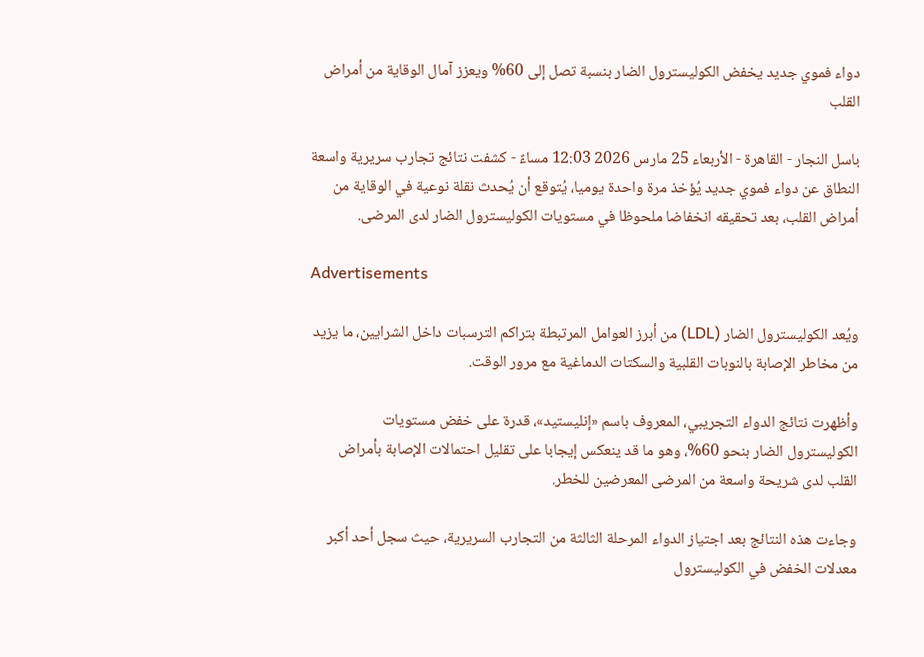دواء فموي جديد يخفض الكوليسترول الضار بنسبة تصل إلى 60% ويعزز آمال الوقاية من أمراض القلب

باسل النجار - القاهرة - الأربعاء 25 مارس 2026 12:03 مساءً - كشفت نتائج تجارب سريرية واسعة النطاق عن دواء فموي جديد يُؤخذ مرة واحدة يوميا، يُتوقع أن يُحدث نقلة نوعية في الوقاية من أمراض القلب، بعد تحقيقه انخفاضا ملحوظا في مستويات الكوليسترول الضار لدى المرضى.

Advertisements

ويُعد الكوليسترول الضار (LDL) من أبرز العوامل المرتبطة بتراكم الترسبات داخل الشرايين، ما يزيد من مخاطر الإصابة بالنوبات القلبية والسكتات الدماغية مع مرور الوقت.

وأظهرت نتائج الدواء التجريبي، المعروف باسم «إنليستيد»، قدرة على خفض مستويات الكوليسترول الضار بنحو 60%، وهو ما قد ينعكس إيجابا على تقليل احتمالات الإصابة بأمراض القلب لدى شريحة واسعة من المرضى المعرضين للخطر.

وجاءت هذه النتائج بعد اجتياز الدواء المرحلة الثالثة من التجارب السريرية، حيث سجل أحد أكبر معدلات الخفض في الكوليسترول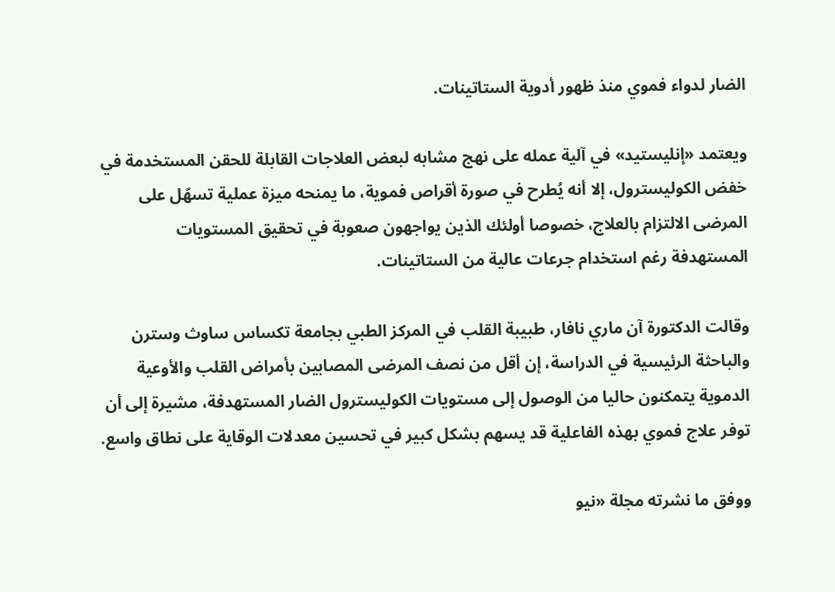الضار لدواء فموي منذ ظهور أدوية الستاتينات.

ويعتمد «إنليستيد» في آلية عمله على نهج مشابه لبعض العلاجات القابلة للحقن المستخدمة في خفض الكوليسترول، إلا أنه يُطرح في صورة أقراص فموية، ما يمنحه ميزة عملية تسهّل على المرضى الالتزام بالعلاج، خصوصا أولئك الذين يواجهون صعوبة في تحقيق المستويات المستهدفة رغم استخدام جرعات عالية من الستاتينات.

وقالت الدكتورة آن ماري نافار، طبيبة القلب في المركز الطبي بجامعة تكساس ساوث وسترن والباحثة الرئيسية في الدراسة، إن أقل من نصف المرضى المصابين بأمراض القلب والأوعية الدموية يتمكنون حاليا من الوصول إلى مستويات الكوليسترول الضار المستهدفة، مشيرة إلى أن توفر علاج فموي بهذه الفاعلية قد يسهم بشكل كبير في تحسين معدلات الوقاية على نطاق واسع.

ووفق ما نشرته مجلة «نيو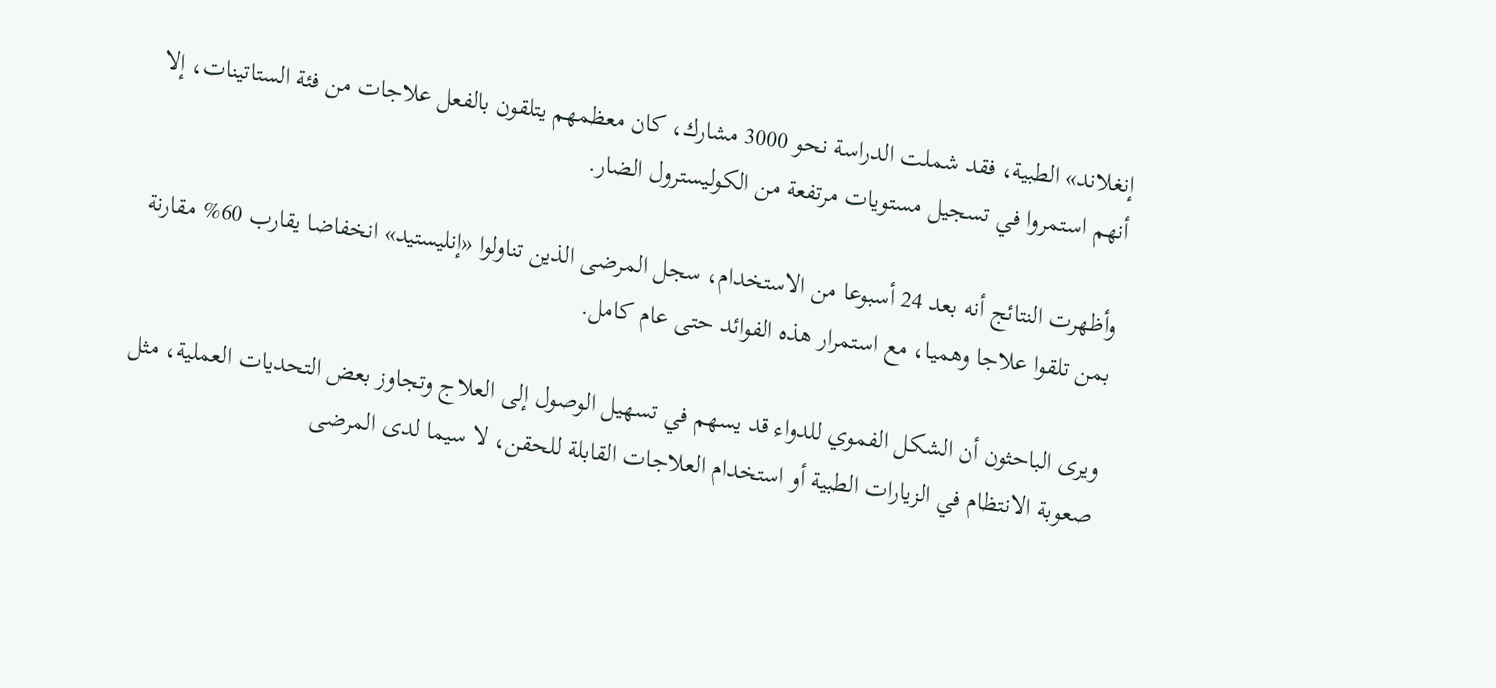إنغلاند» الطبية، فقد شملت الدراسة نحو 3000 مشارك، كان معظمهم يتلقون بالفعل علاجات من فئة الستاتينات، إلا أنهم استمروا في تسجيل مستويات مرتفعة من الكوليسترول الضار.

وأظهرت النتائج أنه بعد 24 أسبوعا من الاستخدام، سجل المرضى الذين تناولوا «إنليستيد» انخفاضا يقارب 60% مقارنة بمن تلقوا علاجا وهميا، مع استمرار هذه الفوائد حتى عام كامل.

ويرى الباحثون أن الشكل الفموي للدواء قد يسهم في تسهيل الوصول إلى العلاج وتجاوز بعض التحديات العملية، مثل صعوبة الانتظام في الزيارات الطبية أو استخدام العلاجات القابلة للحقن، لا سيما لدى المرضى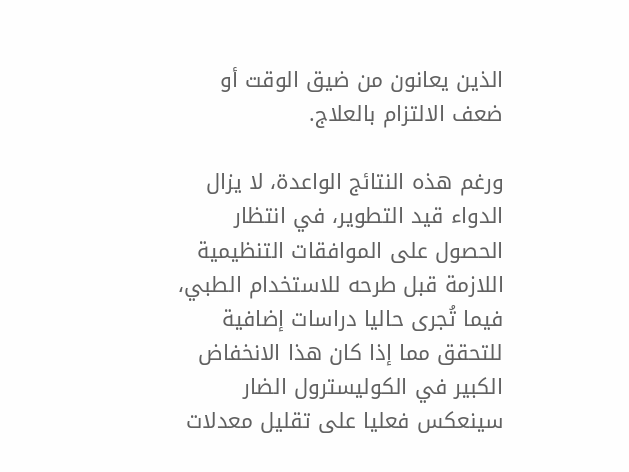الذين يعانون من ضيق الوقت أو ضعف الالتزام بالعلاج.

ورغم هذه النتائج الواعدة، لا يزال الدواء قيد التطوير، في انتظار الحصول على الموافقات التنظيمية اللازمة قبل طرحه للاستخدام الطبي، فيما تُجرى حاليا دراسات إضافية للتحقق مما إذا كان هذا الانخفاض الكبير في الكوليسترول الضار سينعكس فعليا على تقليل معدلات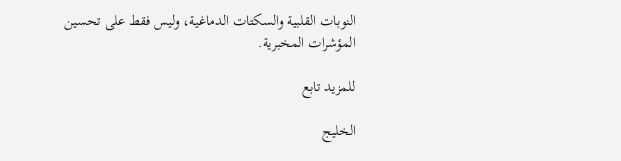النوبات القلبية والسكتات الدماغية، وليس فقط على تحسين المؤشرات المخبرية.

للمزيد تابع

الخليج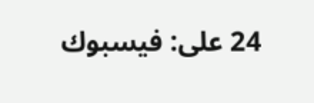24 على: فيسبوك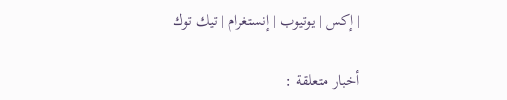| إكس | يوتيوب | إنستغرام | تيك توك

أخبار متعلقة :